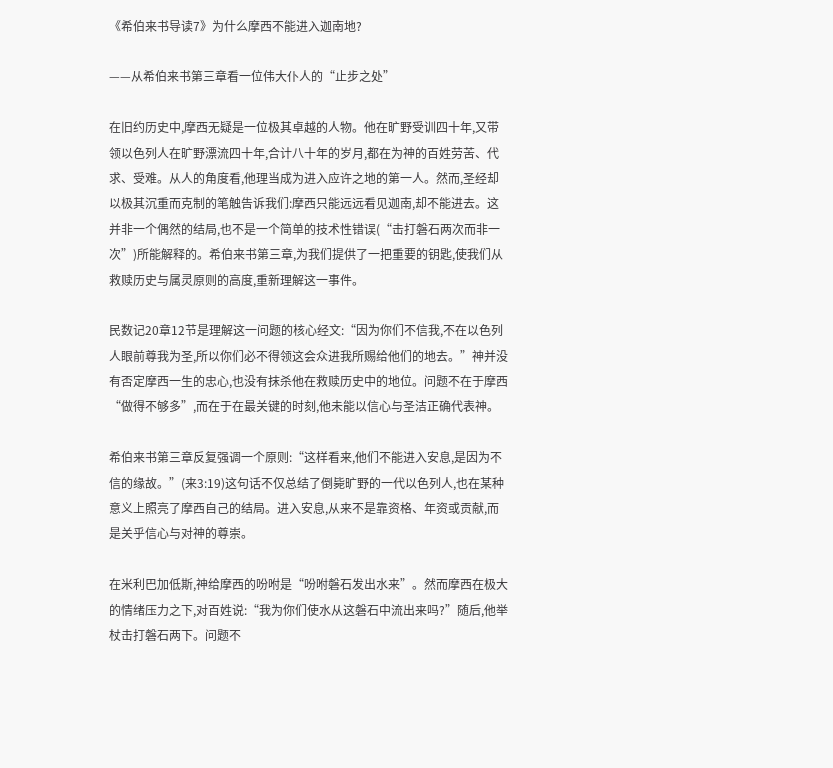《希伯来书导读7》为什么摩西不能进入迦南地?

——从希伯来书第三章看一位伟大仆人的“止步之处”

在旧约历史中,摩西无疑是一位极其卓越的人物。他在旷野受训四十年,又带领以色列人在旷野漂流四十年,合计八十年的岁月,都在为神的百姓劳苦、代求、受难。从人的角度看,他理当成为进入应许之地的第一人。然而,圣经却以极其沉重而克制的笔触告诉我们:摩西只能远远看见迦南,却不能进去。这并非一个偶然的结局,也不是一个简单的技术性错误(“击打磐石两次而非一次”)所能解释的。希伯来书第三章,为我们提供了一把重要的钥匙,使我们从救赎历史与属灵原则的高度,重新理解这一事件。

民数记20章12节是理解这一问题的核心经文:“因为你们不信我,不在以色列人眼前尊我为圣,所以你们必不得领这会众进我所赐给他们的地去。”神并没有否定摩西一生的忠心,也没有抹杀他在救赎历史中的地位。问题不在于摩西“做得不够多”,而在于在最关键的时刻,他未能以信心与圣洁正确代表神。

希伯来书第三章反复强调一个原则:“这样看来,他们不能进入安息,是因为不信的缘故。”(来3:19)这句话不仅总结了倒毙旷野的一代以色列人,也在某种意义上照亮了摩西自己的结局。进入安息,从来不是靠资格、年资或贡献,而是关乎信心与对神的尊崇。

在米利巴加低斯,神给摩西的吩咐是“吩咐磐石发出水来”。然而摩西在极大的情绪压力之下,对百姓说:“我为你们使水从这磐石中流出来吗?”随后,他举杖击打磐石两下。问题不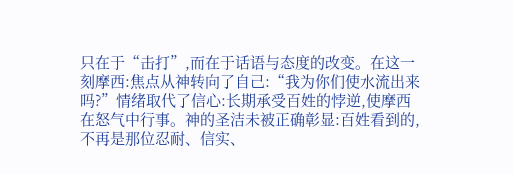只在于“击打”,而在于话语与态度的改变。在这一刻摩西:焦点从神转向了自己:“我为你们使水流出来吗?”情绪取代了信心:长期承受百姓的悖逆,使摩西在怒气中行事。神的圣洁未被正确彰显:百姓看到的,不再是那位忍耐、信实、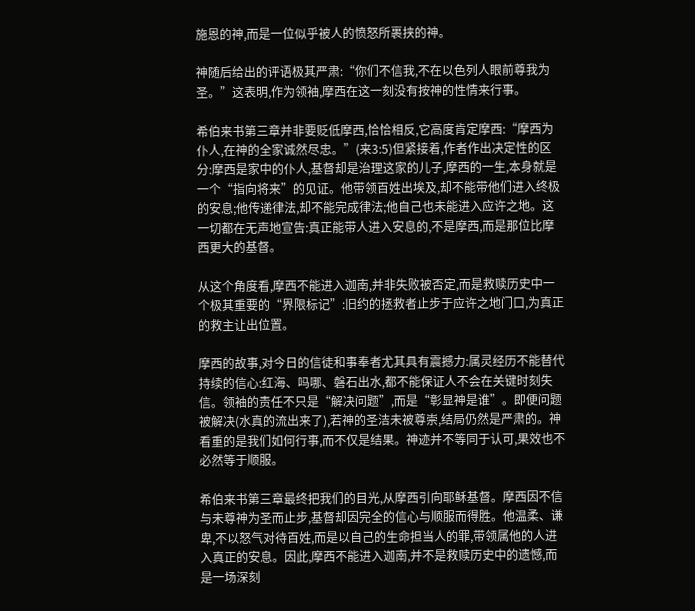施恩的神,而是一位似乎被人的愤怒所裹挟的神。

神随后给出的评语极其严肃:“你们不信我,不在以色列人眼前尊我为圣。”这表明,作为领袖,摩西在这一刻没有按神的性情来行事。

希伯来书第三章并非要贬低摩西,恰恰相反,它高度肯定摩西:“摩西为仆人,在神的全家诚然尽忠。”(来3:5)但紧接着,作者作出决定性的区分:摩西是家中的仆人,基督却是治理这家的儿子,摩西的一生,本身就是一个“指向将来”的见证。他带领百姓出埃及,却不能带他们进入终极的安息;他传递律法,却不能完成律法;他自己也未能进入应许之地。这一切都在无声地宣告:真正能带人进入安息的,不是摩西,而是那位比摩西更大的基督。

从这个角度看,摩西不能进入迦南,并非失败被否定,而是救赎历史中一个极其重要的“界限标记”:旧约的拯救者止步于应许之地门口,为真正的救主让出位置。

摩西的故事,对今日的信徒和事奉者尤其具有震撼力:属灵经历不能替代持续的信心:红海、吗哪、磐石出水,都不能保证人不会在关键时刻失信。领袖的责任不只是“解决问题”,而是“彰显神是谁”。即便问题被解决(水真的流出来了),若神的圣洁未被尊崇,结局仍然是严肃的。神看重的是我们如何行事,而不仅是结果。神迹并不等同于认可,果效也不必然等于顺服。

希伯来书第三章最终把我们的目光,从摩西引向耶稣基督。摩西因不信与未尊神为圣而止步,基督却因完全的信心与顺服而得胜。他温柔、谦卑,不以怒气对待百姓,而是以自己的生命担当人的罪,带领属他的人进入真正的安息。因此,摩西不能进入迦南,并不是救赎历史中的遗憾,而是一场深刻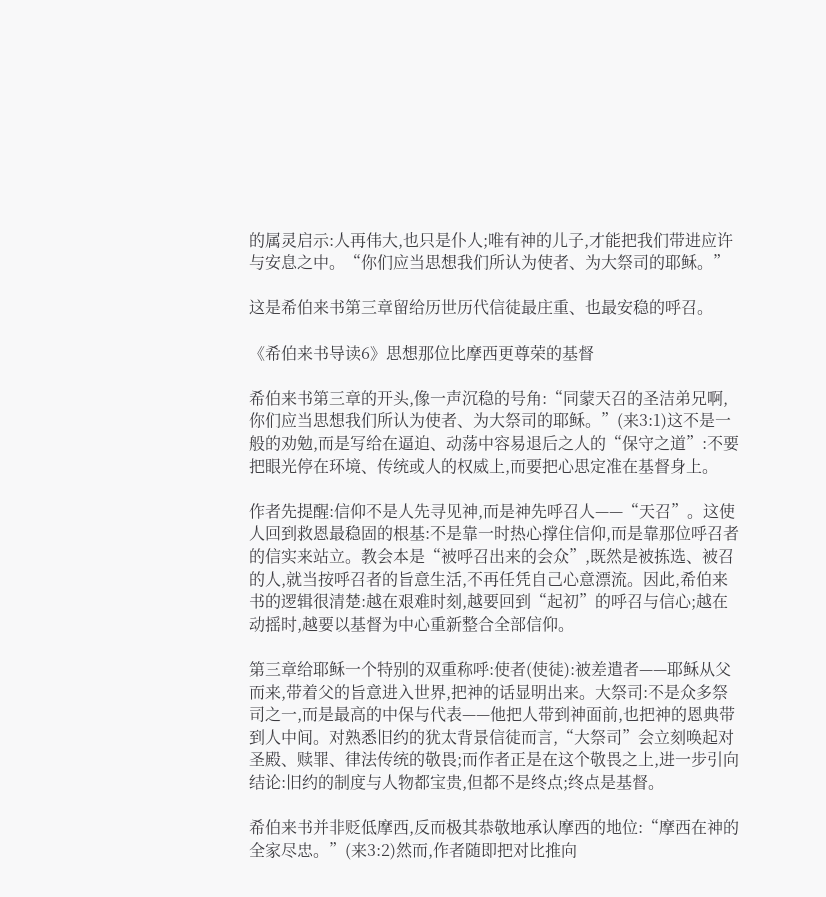的属灵启示:人再伟大,也只是仆人;唯有神的儿子,才能把我们带进应许与安息之中。“你们应当思想我们所认为使者、为大祭司的耶稣。”

这是希伯来书第三章留给历世历代信徒最庄重、也最安稳的呼召。

《希伯来书导读6》思想那位比摩西更尊荣的基督

希伯来书第三章的开头,像一声沉稳的号角:“同蒙天召的圣洁弟兄啊,你们应当思想我们所认为使者、为大祭司的耶稣。”(来3:1)这不是一般的劝勉,而是写给在逼迫、动荡中容易退后之人的“保守之道”:不要把眼光停在环境、传统或人的权威上,而要把心思定准在基督身上。

作者先提醒:信仰不是人先寻见神,而是神先呼召人——“天召”。这使人回到救恩最稳固的根基:不是靠一时热心撑住信仰,而是靠那位呼召者的信实来站立。教会本是“被呼召出来的会众”,既然是被拣选、被召的人,就当按呼召者的旨意生活,不再任凭自己心意漂流。因此,希伯来书的逻辑很清楚:越在艰难时刻,越要回到“起初”的呼召与信心;越在动摇时,越要以基督为中心重新整合全部信仰。

第三章给耶稣一个特别的双重称呼:使者(使徒):被差遣者——耶稣从父而来,带着父的旨意进入世界,把神的话显明出来。大祭司:不是众多祭司之一,而是最高的中保与代表——他把人带到神面前,也把神的恩典带到人中间。对熟悉旧约的犹太背景信徒而言,“大祭司”会立刻唤起对圣殿、赎罪、律法传统的敬畏;而作者正是在这个敬畏之上,进一步引向结论:旧约的制度与人物都宝贵,但都不是终点;终点是基督。

希伯来书并非贬低摩西,反而极其恭敬地承认摩西的地位:“摩西在神的全家尽忠。”(来3:2)然而,作者随即把对比推向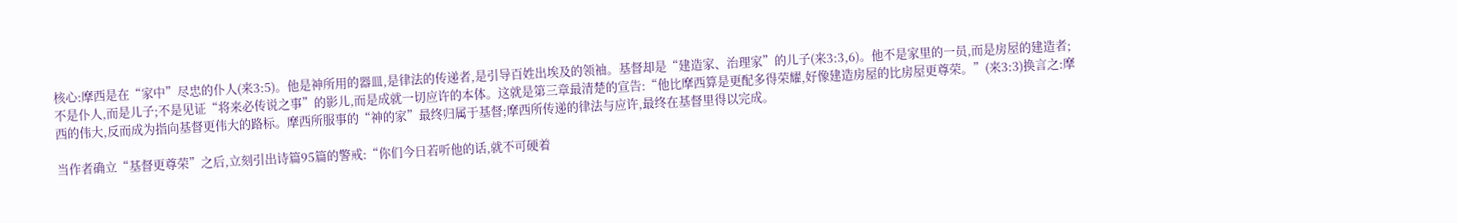核心:摩西是在“家中”尽忠的仆人(来3:5)。他是神所用的器皿,是律法的传递者,是引导百姓出埃及的领袖。基督却是“建造家、治理家”的儿子(来3:3,6)。他不是家里的一员,而是房屋的建造者;不是仆人,而是儿子;不是见证“将来必传说之事”的影儿,而是成就一切应许的本体。这就是第三章最清楚的宣告:“他比摩西算是更配多得荣耀,好像建造房屋的比房屋更尊荣。”(来3:3)换言之:摩西的伟大,反而成为指向基督更伟大的路标。摩西所服事的“神的家”最终归属于基督;摩西所传递的律法与应许,最终在基督里得以完成。

当作者确立“基督更尊荣”之后,立刻引出诗篇95篇的警戒:“你们今日若听他的话,就不可硬着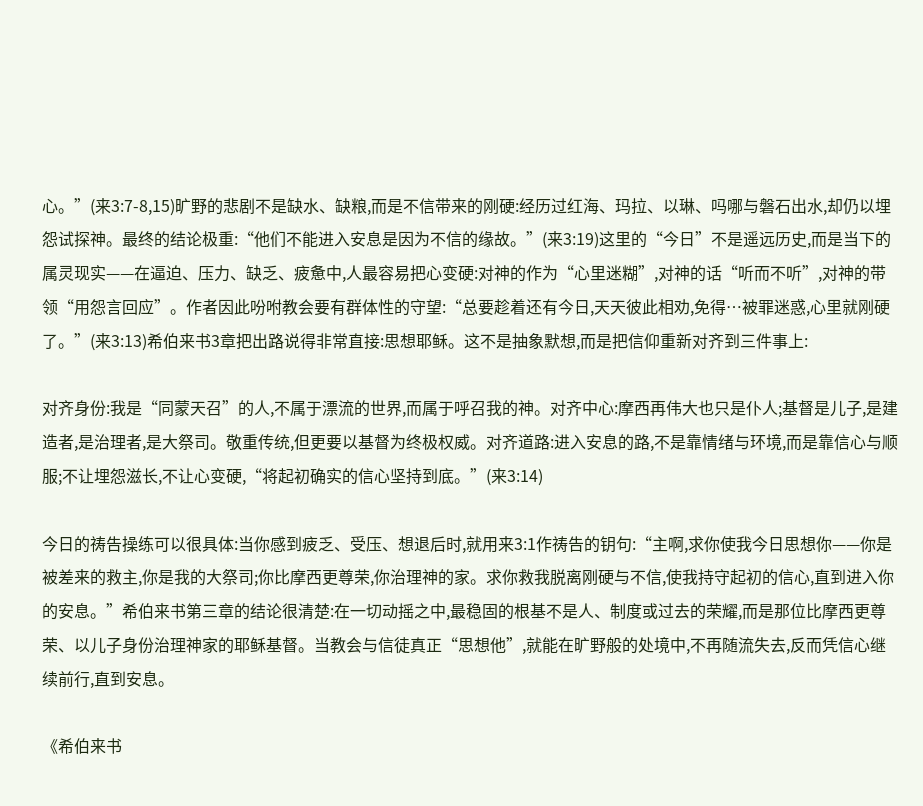心。”(来3:7-8,15)旷野的悲剧不是缺水、缺粮,而是不信带来的刚硬:经历过红海、玛拉、以琳、吗哪与磐石出水,却仍以埋怨试探神。最终的结论极重:“他们不能进入安息是因为不信的缘故。”(来3:19)这里的“今日”不是遥远历史,而是当下的属灵现实——在逼迫、压力、缺乏、疲惫中,人最容易把心变硬:对神的作为“心里迷糊”,对神的话“听而不听”,对神的带领“用怨言回应”。作者因此吩咐教会要有群体性的守望:“总要趁着还有今日,天天彼此相劝,免得…被罪迷惑,心里就刚硬了。”(来3:13)希伯来书3章把出路说得非常直接:思想耶稣。这不是抽象默想,而是把信仰重新对齐到三件事上:

对齐身份:我是“同蒙天召”的人,不属于漂流的世界,而属于呼召我的神。对齐中心:摩西再伟大也只是仆人;基督是儿子,是建造者,是治理者,是大祭司。敬重传统,但更要以基督为终极权威。对齐道路:进入安息的路,不是靠情绪与环境,而是靠信心与顺服;不让埋怨滋长,不让心变硬,“将起初确实的信心坚持到底。”(来3:14)

今日的祷告操练可以很具体:当你感到疲乏、受压、想退后时,就用来3:1作祷告的钥句:“主啊,求你使我今日思想你——你是被差来的救主,你是我的大祭司;你比摩西更尊荣,你治理神的家。求你救我脱离刚硬与不信,使我持守起初的信心,直到进入你的安息。”希伯来书第三章的结论很清楚:在一切动摇之中,最稳固的根基不是人、制度或过去的荣耀,而是那位比摩西更尊荣、以儿子身份治理神家的耶稣基督。当教会与信徒真正“思想他”,就能在旷野般的处境中,不再随流失去,反而凭信心继续前行,直到安息。

《希伯来书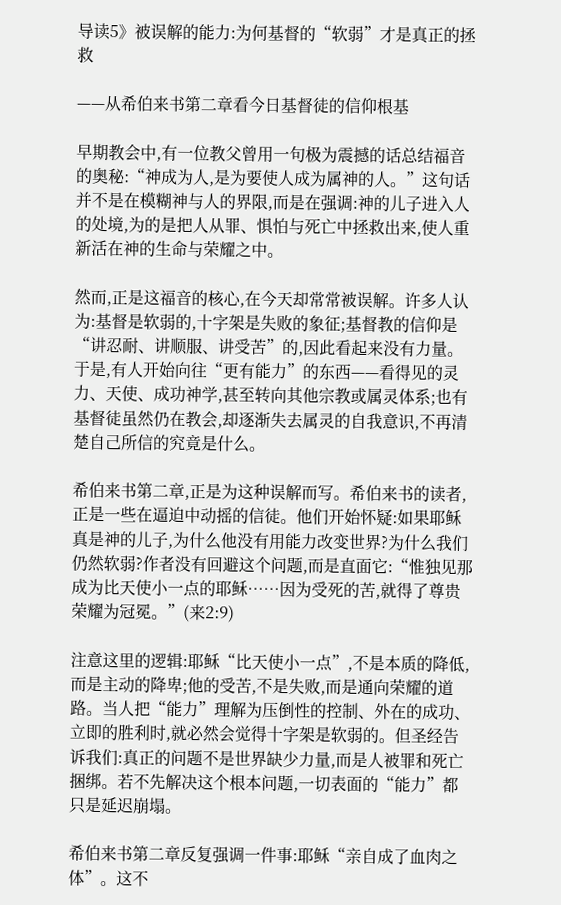导读5》被误解的能力:为何基督的“软弱”才是真正的拯救

——从希伯来书第二章看今日基督徒的信仰根基

早期教会中,有一位教父曾用一句极为震撼的话总结福音的奥秘:“神成为人,是为要使人成为属神的人。”这句话并不是在模糊神与人的界限,而是在强调:神的儿子进入人的处境,为的是把人从罪、惧怕与死亡中拯救出来,使人重新活在神的生命与荣耀之中。

然而,正是这福音的核心,在今天却常常被误解。许多人认为:基督是软弱的,十字架是失败的象征;基督教的信仰是“讲忍耐、讲顺服、讲受苦”的,因此看起来没有力量。于是,有人开始向往“更有能力”的东西——看得见的灵力、天使、成功神学,甚至转向其他宗教或属灵体系;也有基督徒虽然仍在教会,却逐渐失去属灵的自我意识,不再清楚自己所信的究竟是什么。

希伯来书第二章,正是为这种误解而写。希伯来书的读者,正是一些在逼迫中动摇的信徒。他们开始怀疑:如果耶稣真是神的儿子,为什么他没有用能力改变世界?为什么我们仍然软弱?作者没有回避这个问题,而是直面它:“惟独见那成为比天使小一点的耶稣……因为受死的苦,就得了尊贵荣耀为冠冕。”(来2:9)

注意这里的逻辑:耶稣“比天使小一点”,不是本质的降低,而是主动的降卑;他的受苦,不是失败,而是通向荣耀的道路。当人把“能力”理解为压倒性的控制、外在的成功、立即的胜利时,就必然会觉得十字架是软弱的。但圣经告诉我们:真正的问题不是世界缺少力量,而是人被罪和死亡捆绑。若不先解决这个根本问题,一切表面的“能力”都只是延迟崩塌。

希伯来书第二章反复强调一件事:耶稣“亲自成了血肉之体”。这不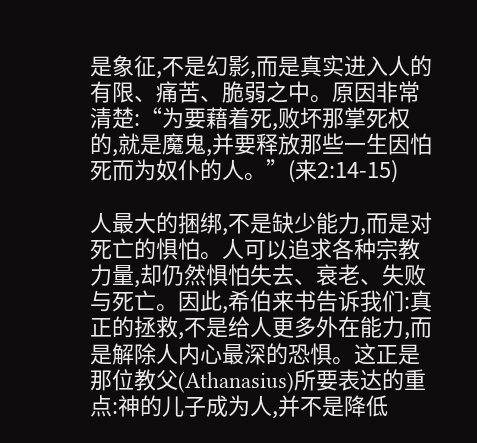是象征,不是幻影,而是真实进入人的有限、痛苦、脆弱之中。原因非常清楚:“为要藉着死,败坏那掌死权的,就是魔鬼,并要释放那些一生因怕死而为奴仆的人。”(来2:14-15)

人最大的捆绑,不是缺少能力,而是对死亡的惧怕。人可以追求各种宗教力量,却仍然惧怕失去、衰老、失败与死亡。因此,希伯来书告诉我们:真正的拯救,不是给人更多外在能力,而是解除人内心最深的恐惧。这正是那位教父(Athanasius)所要表达的重点:神的儿子成为人,并不是降低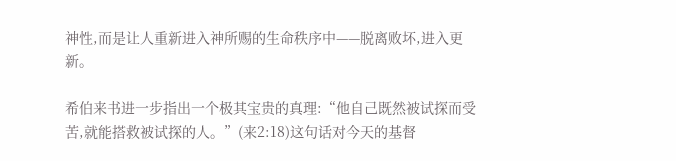神性,而是让人重新进入神所赐的生命秩序中——脱离败坏,进入更新。

希伯来书进一步指出一个极其宝贵的真理:“他自己既然被试探而受苦,就能搭救被试探的人。”(来2:18)这句话对今天的基督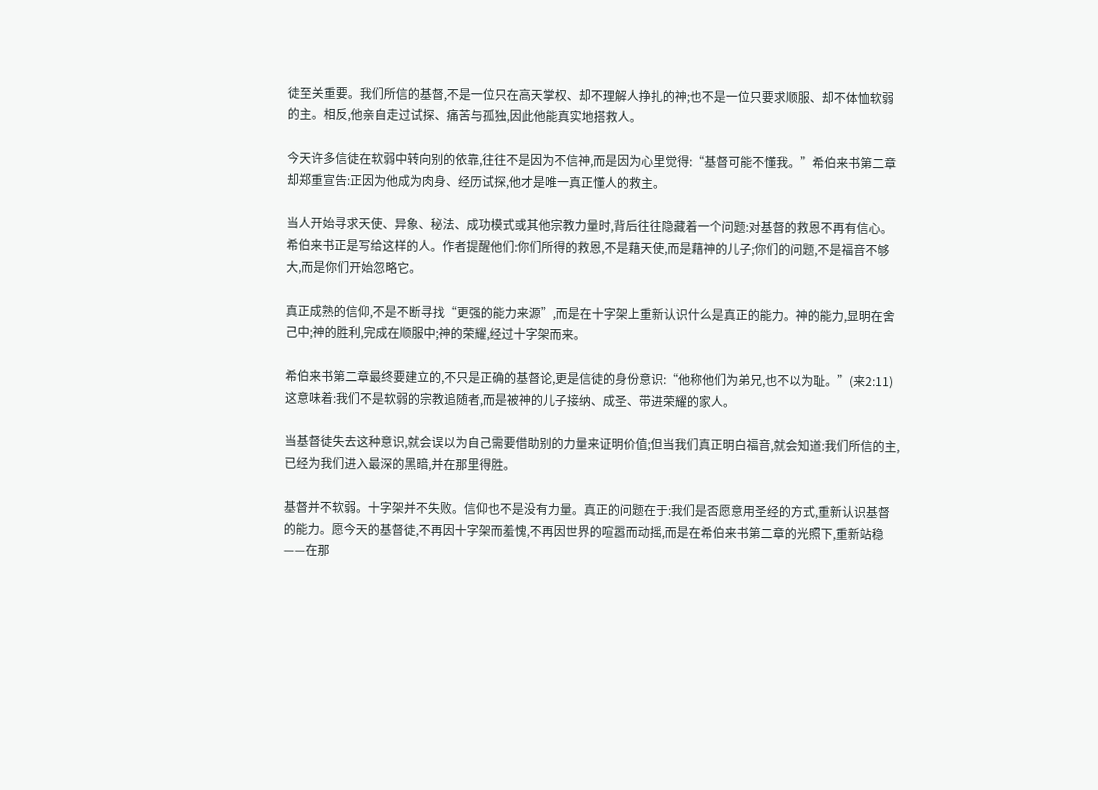徒至关重要。我们所信的基督,不是一位只在高天掌权、却不理解人挣扎的神;也不是一位只要求顺服、却不体恤软弱的主。相反,他亲自走过试探、痛苦与孤独,因此他能真实地搭救人。

今天许多信徒在软弱中转向别的依靠,往往不是因为不信神,而是因为心里觉得:“基督可能不懂我。”希伯来书第二章却郑重宣告:正因为他成为肉身、经历试探,他才是唯一真正懂人的救主。

当人开始寻求天使、异象、秘法、成功模式或其他宗教力量时,背后往往隐藏着一个问题:对基督的救恩不再有信心。希伯来书正是写给这样的人。作者提醒他们:你们所得的救恩,不是藉天使,而是藉神的儿子;你们的问题,不是福音不够大,而是你们开始忽略它。

真正成熟的信仰,不是不断寻找“更强的能力来源”,而是在十字架上重新认识什么是真正的能力。神的能力,显明在舍己中;神的胜利,完成在顺服中;神的荣耀,经过十字架而来。

希伯来书第二章最终要建立的,不只是正确的基督论,更是信徒的身份意识:“他称他们为弟兄,也不以为耻。”(来2:11)这意味着:我们不是软弱的宗教追随者,而是被神的儿子接纳、成圣、带进荣耀的家人。

当基督徒失去这种意识,就会误以为自己需要借助别的力量来证明价值;但当我们真正明白福音,就会知道:我们所信的主,已经为我们进入最深的黑暗,并在那里得胜。

基督并不软弱。十字架并不失败。信仰也不是没有力量。真正的问题在于:我们是否愿意用圣经的方式,重新认识基督的能力。愿今天的基督徒,不再因十字架而羞愧,不再因世界的喧嚣而动摇,而是在希伯来书第二章的光照下,重新站稳——在那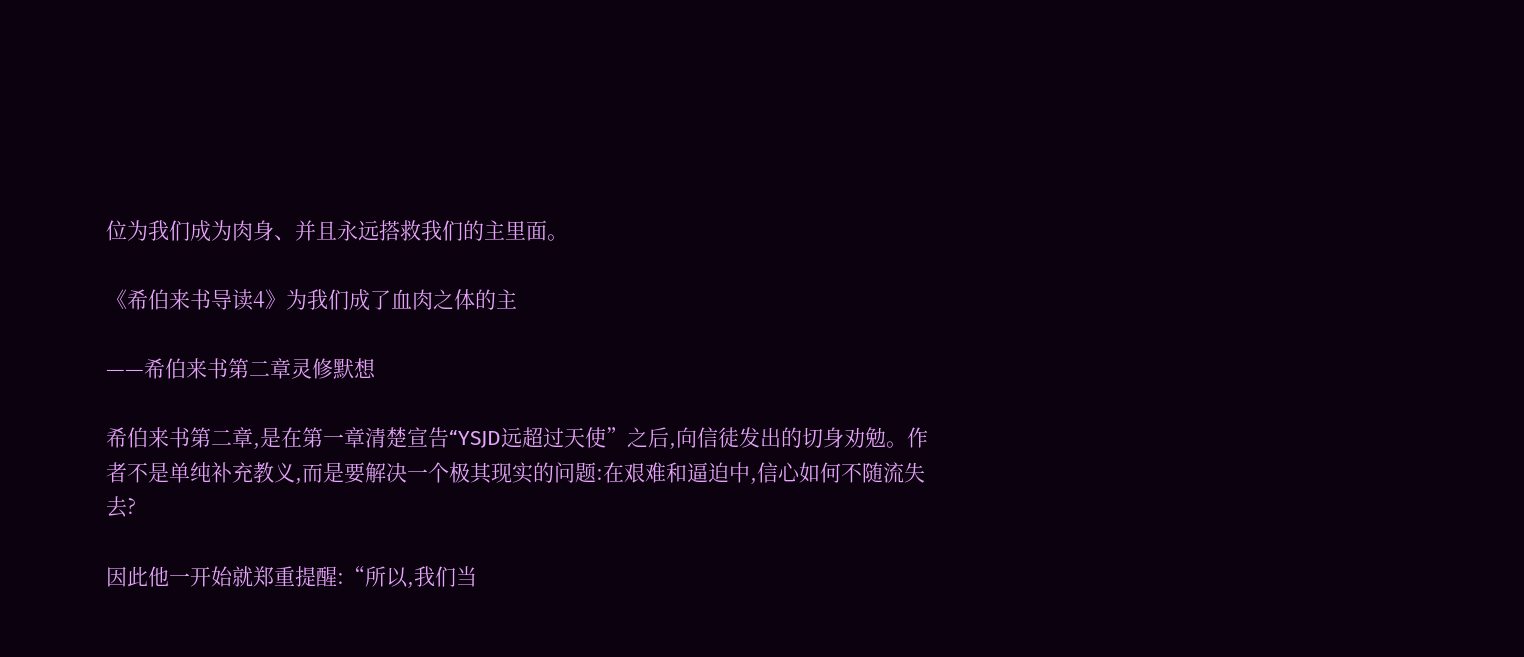位为我们成为肉身、并且永远搭救我们的主里面。

《希伯来书导读4》为我们成了血肉之体的主

——希伯来书第二章灵修默想

希伯来书第二章,是在第一章清楚宣告“YSJD远超过天使”之后,向信徒发出的切身劝勉。作者不是单纯补充教义,而是要解决一个极其现实的问题:在艰难和逼迫中,信心如何不随流失去?

因此他一开始就郑重提醒:“所以,我们当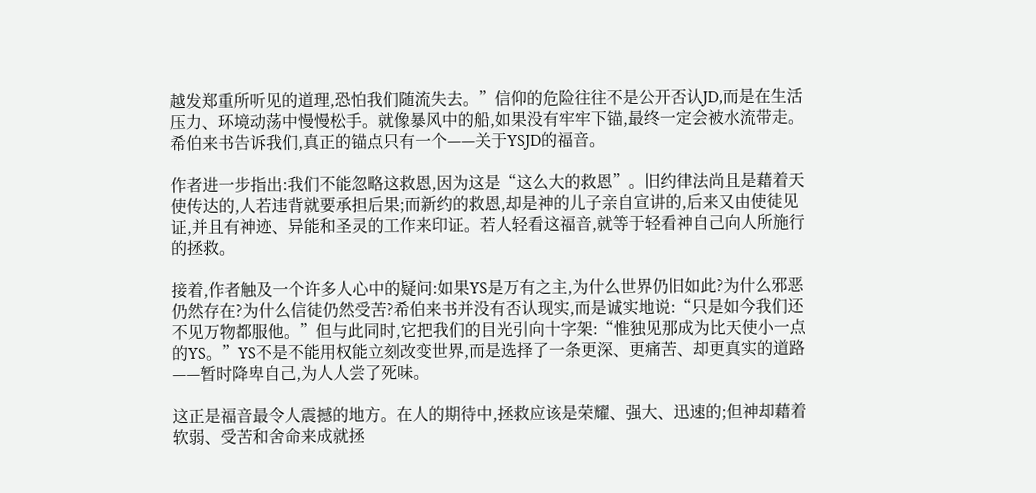越发郑重所听见的道理,恐怕我们随流失去。”信仰的危险往往不是公开否认JD,而是在生活压力、环境动荡中慢慢松手。就像暴风中的船,如果没有牢牢下锚,最终一定会被水流带走。希伯来书告诉我们,真正的锚点只有一个——关于YSJD的福音。

作者进一步指出:我们不能忽略这救恩,因为这是“这么大的救恩”。旧约律法尚且是藉着天使传达的,人若违背就要承担后果;而新约的救恩,却是神的儿子亲自宣讲的,后来又由使徒见证,并且有神迹、异能和圣灵的工作来印证。若人轻看这福音,就等于轻看神自己向人所施行的拯救。

接着,作者触及一个许多人心中的疑问:如果YS是万有之主,为什么世界仍旧如此?为什么邪恶仍然存在?为什么信徒仍然受苦?希伯来书并没有否认现实,而是诚实地说:“只是如今我们还不见万物都服他。”但与此同时,它把我们的目光引向十字架:“惟独见那成为比天使小一点的YS。”YS不是不能用权能立刻改变世界,而是选择了一条更深、更痛苦、却更真实的道路——暂时降卑自己,为人人尝了死味。

这正是福音最令人震撼的地方。在人的期待中,拯救应该是荣耀、强大、迅速的;但神却藉着软弱、受苦和舍命来成就拯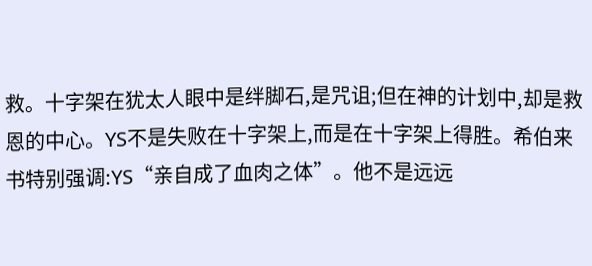救。十字架在犹太人眼中是绊脚石,是咒诅;但在神的计划中,却是救恩的中心。YS不是失败在十字架上,而是在十字架上得胜。希伯来书特别强调:YS“亲自成了血肉之体”。他不是远远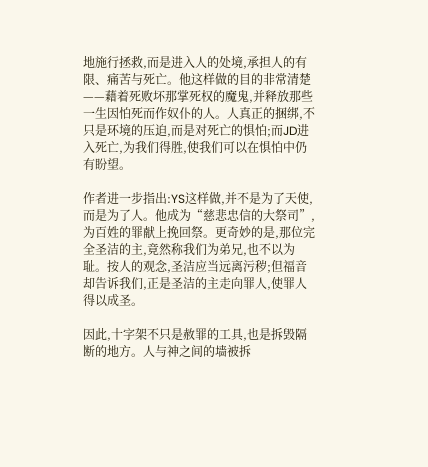地施行拯救,而是进入人的处境,承担人的有限、痛苦与死亡。他这样做的目的非常清楚——藉着死败坏那掌死权的魔鬼,并释放那些一生因怕死而作奴仆的人。人真正的捆绑,不只是环境的压迫,而是对死亡的惧怕;而JD进入死亡,为我们得胜,使我们可以在惧怕中仍有盼望。

作者进一步指出:YS这样做,并不是为了天使,而是为了人。他成为“慈悲忠信的大祭司”,为百姓的罪献上挽回祭。更奇妙的是,那位完全圣洁的主,竟然称我们为弟兄,也不以为耻。按人的观念,圣洁应当远离污秽;但福音却告诉我们,正是圣洁的主走向罪人,使罪人得以成圣。

因此,十字架不只是赦罪的工具,也是拆毁隔断的地方。人与神之间的墙被拆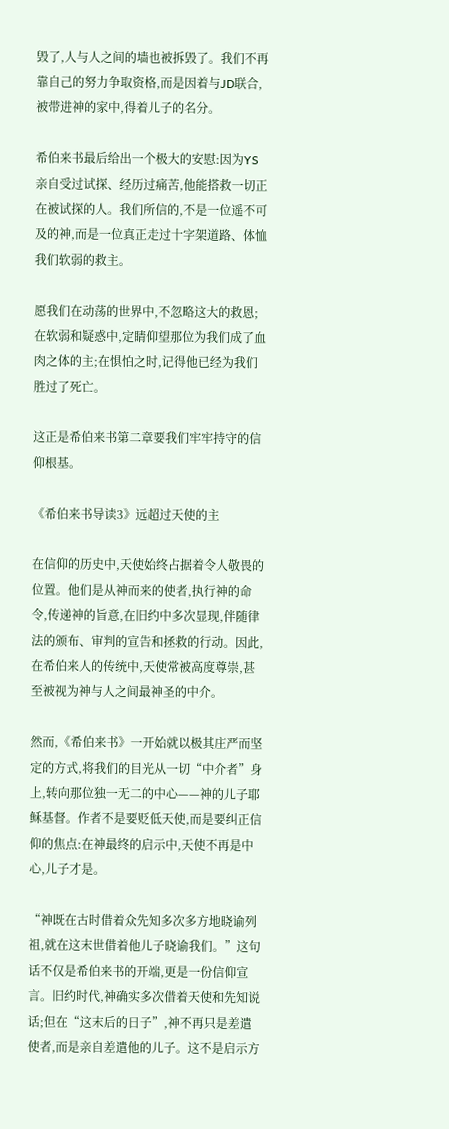毁了,人与人之间的墙也被拆毁了。我们不再靠自己的努力争取资格,而是因着与JD联合,被带进神的家中,得着儿子的名分。

希伯来书最后给出一个极大的安慰:因为YS亲自受过试探、经历过痛苦,他能搭救一切正在被试探的人。我们所信的,不是一位遥不可及的神,而是一位真正走过十字架道路、体恤我们软弱的救主。

愿我们在动荡的世界中,不忽略这大的救恩;在软弱和疑惑中,定睛仰望那位为我们成了血肉之体的主;在惧怕之时,记得他已经为我们胜过了死亡。

这正是希伯来书第二章要我们牢牢持守的信仰根基。

《希伯来书导读3》远超过天使的主

在信仰的历史中,天使始终占据着令人敬畏的位置。他们是从神而来的使者,执行神的命令,传递神的旨意,在旧约中多次显现,伴随律法的颁布、审判的宣告和拯救的行动。因此,在希伯来人的传统中,天使常被高度尊崇,甚至被视为神与人之间最神圣的中介。

然而,《希伯来书》一开始就以极其庄严而坚定的方式,将我们的目光从一切“中介者”身上,转向那位独一无二的中心——神的儿子耶稣基督。作者不是要贬低天使,而是要纠正信仰的焦点:在神最终的启示中,天使不再是中心,儿子才是。

“神既在古时借着众先知多次多方地晓谕列祖,就在这末世借着他儿子晓谕我们。”这句话不仅是希伯来书的开端,更是一份信仰宣言。旧约时代,神确实多次借着天使和先知说话;但在“这末后的日子”,神不再只是差遣使者,而是亲自差遣他的儿子。这不是启示方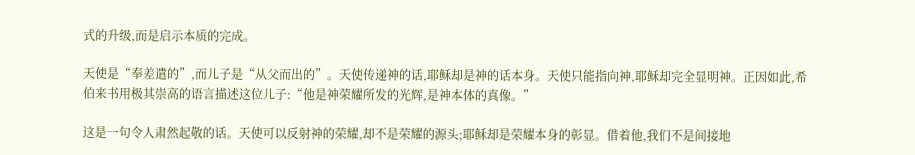式的升级,而是启示本质的完成。

天使是“奉差遣的”,而儿子是“从父而出的”。天使传递神的话,耶稣却是神的话本身。天使只能指向神,耶稣却完全显明神。正因如此,希伯来书用极其崇高的语言描述这位儿子:“他是神荣耀所发的光辉,是神本体的真像。”

这是一句令人肃然起敬的话。天使可以反射神的荣耀,却不是荣耀的源头;耶稣却是荣耀本身的彰显。借着他,我们不是间接地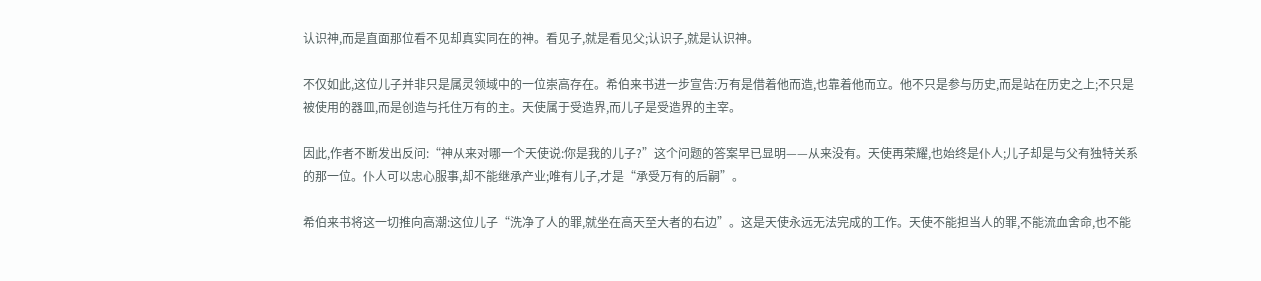认识神,而是直面那位看不见却真实同在的神。看见子,就是看见父;认识子,就是认识神。

不仅如此,这位儿子并非只是属灵领域中的一位崇高存在。希伯来书进一步宣告:万有是借着他而造,也靠着他而立。他不只是参与历史,而是站在历史之上;不只是被使用的器皿,而是创造与托住万有的主。天使属于受造界,而儿子是受造界的主宰。

因此,作者不断发出反问:“神从来对哪一个天使说:你是我的儿子?”这个问题的答案早已显明——从来没有。天使再荣耀,也始终是仆人;儿子却是与父有独特关系的那一位。仆人可以忠心服事,却不能继承产业;唯有儿子,才是“承受万有的后嗣”。

希伯来书将这一切推向高潮:这位儿子“洗净了人的罪,就坐在高天至大者的右边”。这是天使永远无法完成的工作。天使不能担当人的罪,不能流血舍命,也不能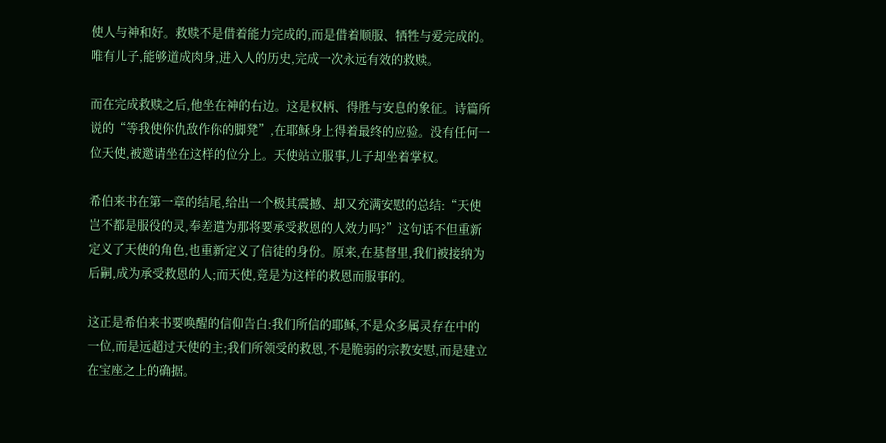使人与神和好。救赎不是借着能力完成的,而是借着顺服、牺牲与爱完成的。唯有儿子,能够道成肉身,进入人的历史,完成一次永远有效的救赎。

而在完成救赎之后,他坐在神的右边。这是权柄、得胜与安息的象征。诗篇所说的“等我使你仇敌作你的脚凳”,在耶稣身上得着最终的应验。没有任何一位天使,被邀请坐在这样的位分上。天使站立服事,儿子却坐着掌权。

希伯来书在第一章的结尾,给出一个极其震撼、却又充满安慰的总结:“天使岂不都是服役的灵,奉差遣为那将要承受救恩的人效力吗?”这句话不但重新定义了天使的角色,也重新定义了信徒的身份。原来,在基督里,我们被接纳为后嗣,成为承受救恩的人;而天使,竟是为这样的救恩而服事的。

这正是希伯来书要唤醒的信仰告白:我们所信的耶稣,不是众多属灵存在中的一位,而是远超过天使的主;我们所领受的救恩,不是脆弱的宗教安慰,而是建立在宝座之上的确据。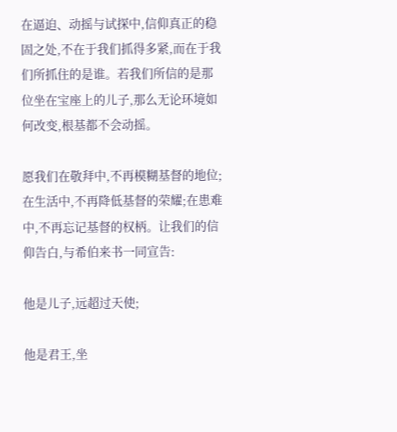在逼迫、动摇与试探中,信仰真正的稳固之处,不在于我们抓得多紧,而在于我们所抓住的是谁。若我们所信的是那位坐在宝座上的儿子,那么无论环境如何改变,根基都不会动摇。

愿我们在敬拜中,不再模糊基督的地位;在生活中,不再降低基督的荣耀;在患难中,不再忘记基督的权柄。让我们的信仰告白,与希伯来书一同宣告:

他是儿子,远超过天使;

他是君王,坐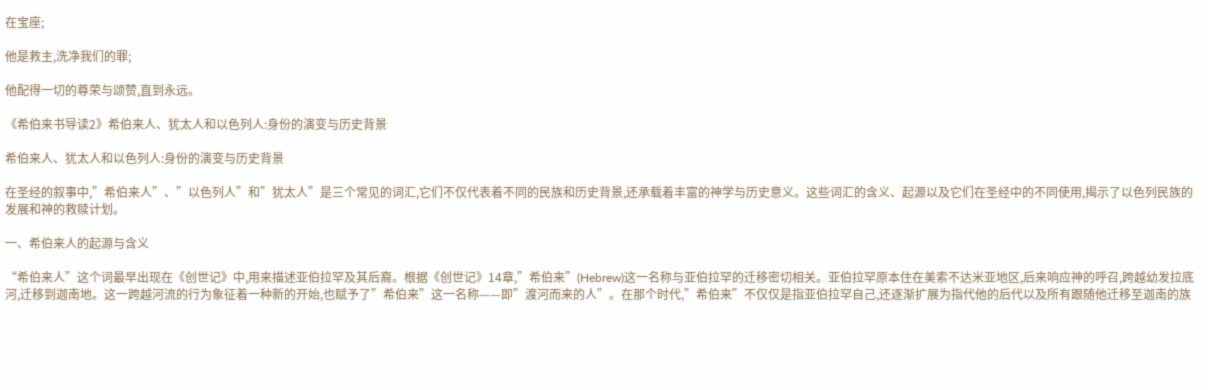在宝座;

他是救主,洗净我们的罪;

他配得一切的尊荣与颂赞,直到永远。

《希伯来书导读2》希伯来人、犹太人和以色列人:身份的演变与历史背景

希伯来人、犹太人和以色列人:身份的演变与历史背景

在圣经的叙事中,”希伯来人”、”以色列人”和”犹太人”是三个常见的词汇,它们不仅代表着不同的民族和历史背景,还承载着丰富的神学与历史意义。这些词汇的含义、起源以及它们在圣经中的不同使用,揭示了以色列民族的发展和神的救赎计划。

一、希伯来人的起源与含义

“希伯来人”这个词最早出现在《创世记》中,用来描述亚伯拉罕及其后裔。根据《创世记》14章,”希伯来”(Hebrew)这一名称与亚伯拉罕的迁移密切相关。亚伯拉罕原本住在美索不达米亚地区,后来响应神的呼召,跨越幼发拉底河,迁移到迦南地。这一跨越河流的行为象征着一种新的开始,也赋予了”希伯来”这一名称——即”渡河而来的人”。在那个时代,”希伯来”不仅仅是指亚伯拉罕自己,还逐渐扩展为指代他的后代以及所有跟随他迁移至迦南的族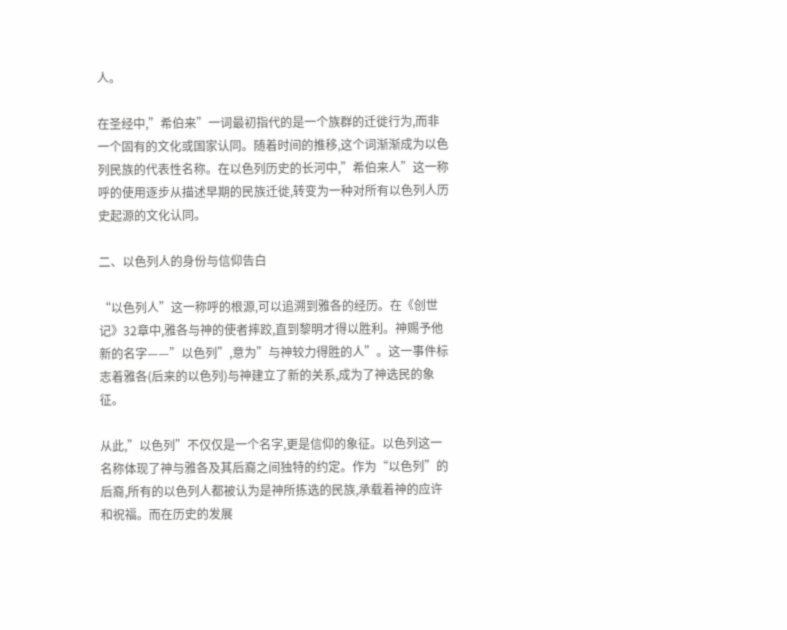人。

在圣经中,”希伯来”一词最初指代的是一个族群的迁徙行为,而非一个固有的文化或国家认同。随着时间的推移,这个词渐渐成为以色列民族的代表性名称。在以色列历史的长河中,”希伯来人”这一称呼的使用逐步从描述早期的民族迁徙,转变为一种对所有以色列人历史起源的文化认同。

二、以色列人的身份与信仰告白

“以色列人”这一称呼的根源,可以追溯到雅各的经历。在《创世记》32章中,雅各与神的使者摔跤,直到黎明才得以胜利。神赐予他新的名字——”以色列”,意为”与神较力得胜的人”。这一事件标志着雅各(后来的以色列)与神建立了新的关系,成为了神选民的象征。

从此,”以色列”不仅仅是一个名字,更是信仰的象征。以色列这一名称体现了神与雅各及其后裔之间独特的约定。作为“以色列”的后裔,所有的以色列人都被认为是神所拣选的民族,承载着神的应许和祝福。而在历史的发展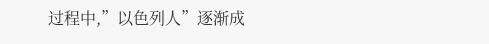过程中,”以色列人”逐渐成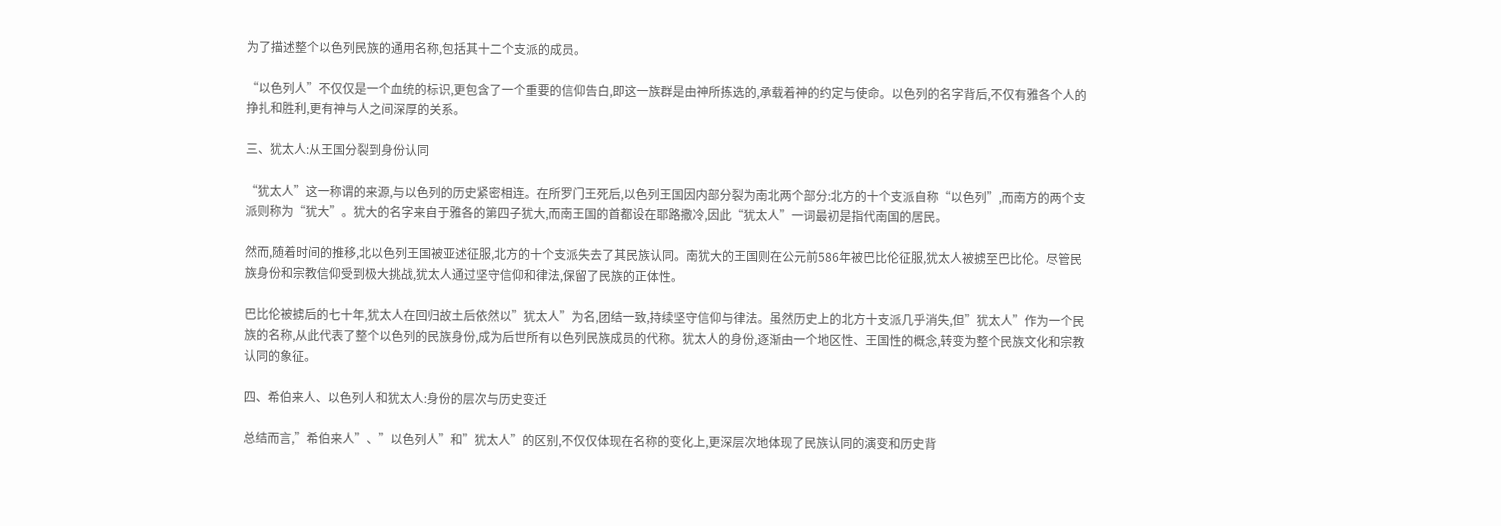为了描述整个以色列民族的通用名称,包括其十二个支派的成员。

“以色列人”不仅仅是一个血统的标识,更包含了一个重要的信仰告白,即这一族群是由神所拣选的,承载着神的约定与使命。以色列的名字背后,不仅有雅各个人的挣扎和胜利,更有神与人之间深厚的关系。

三、犹太人:从王国分裂到身份认同

“犹太人”这一称谓的来源,与以色列的历史紧密相连。在所罗门王死后,以色列王国因内部分裂为南北两个部分:北方的十个支派自称“以色列”,而南方的两个支派则称为“犹大”。犹大的名字来自于雅各的第四子犹大,而南王国的首都设在耶路撒冷,因此“犹太人”一词最初是指代南国的居民。

然而,随着时间的推移,北以色列王国被亚述征服,北方的十个支派失去了其民族认同。南犹大的王国则在公元前586年被巴比伦征服,犹太人被掳至巴比伦。尽管民族身份和宗教信仰受到极大挑战,犹太人通过坚守信仰和律法,保留了民族的正体性。

巴比伦被掳后的七十年,犹太人在回归故土后依然以”犹太人”为名,团结一致,持续坚守信仰与律法。虽然历史上的北方十支派几乎消失,但”犹太人”作为一个民族的名称,从此代表了整个以色列的民族身份,成为后世所有以色列民族成员的代称。犹太人的身份,逐渐由一个地区性、王国性的概念,转变为整个民族文化和宗教认同的象征。

四、希伯来人、以色列人和犹太人:身份的层次与历史变迁

总结而言,”希伯来人”、”以色列人”和”犹太人”的区别,不仅仅体现在名称的变化上,更深层次地体现了民族认同的演变和历史背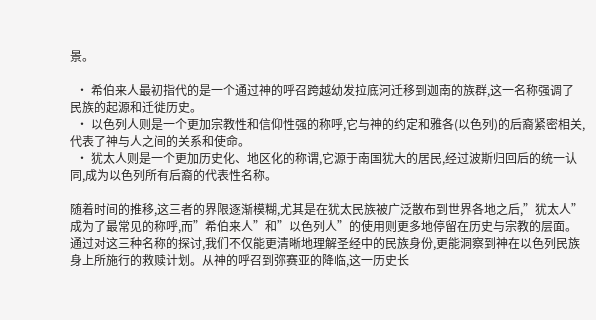景。

  • 希伯来人最初指代的是一个通过神的呼召跨越幼发拉底河迁移到迦南的族群,这一名称强调了民族的起源和迁徙历史。
  • 以色列人则是一个更加宗教性和信仰性强的称呼,它与神的约定和雅各(以色列)的后裔紧密相关,代表了神与人之间的关系和使命。
  • 犹太人则是一个更加历史化、地区化的称谓,它源于南国犹大的居民,经过波斯归回后的统一认同,成为以色列所有后裔的代表性名称。

随着时间的推移,这三者的界限逐渐模糊,尤其是在犹太民族被广泛散布到世界各地之后,”犹太人”成为了最常见的称呼,而”希伯来人”和”以色列人”的使用则更多地停留在历史与宗教的层面。通过对这三种名称的探讨,我们不仅能更清晰地理解圣经中的民族身份,更能洞察到神在以色列民族身上所施行的救赎计划。从神的呼召到弥赛亚的降临,这一历史长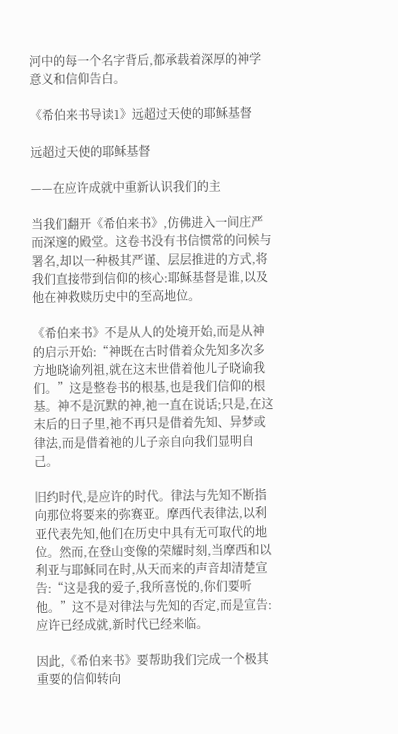河中的每一个名字背后,都承载着深厚的神学意义和信仰告白。

《希伯来书导读1》远超过天使的耶稣基督

远超过天使的耶稣基督

——在应许成就中重新认识我们的主

当我们翻开《希伯来书》,仿佛进入一间庄严而深邃的殿堂。这卷书没有书信惯常的问候与署名,却以一种极其严谨、层层推进的方式,将我们直接带到信仰的核心:耶稣基督是谁,以及他在神救赎历史中的至高地位。

《希伯来书》不是从人的处境开始,而是从神的启示开始:“神既在古时借着众先知多次多方地晓谕列祖,就在这末世借着他儿子晓谕我们。”这是整卷书的根基,也是我们信仰的根基。神不是沉默的神,祂一直在说话;只是,在这末后的日子里,祂不再只是借着先知、异梦或律法,而是借着祂的儿子亲自向我们显明自己。

旧约时代,是应许的时代。律法与先知不断指向那位将要来的弥赛亚。摩西代表律法,以利亚代表先知,他们在历史中具有无可取代的地位。然而,在登山变像的荣耀时刻,当摩西和以利亚与耶稣同在时,从天而来的声音却清楚宣告:“这是我的爱子,我所喜悦的,你们要听他。”这不是对律法与先知的否定,而是宣告:应许已经成就,新时代已经来临。

因此,《希伯来书》要帮助我们完成一个极其重要的信仰转向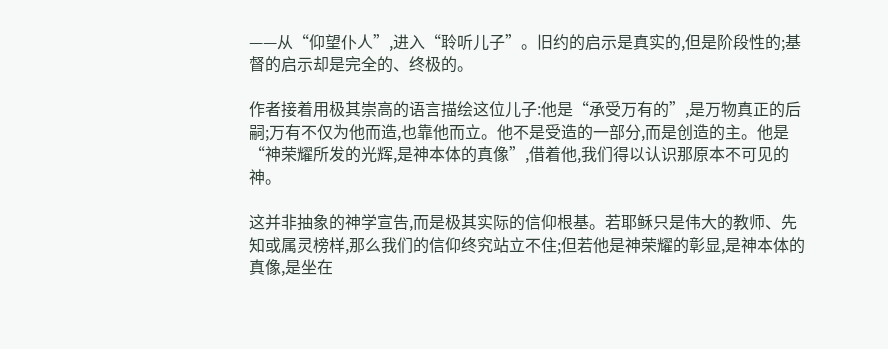——从“仰望仆人”,进入“聆听儿子”。旧约的启示是真实的,但是阶段性的;基督的启示却是完全的、终极的。

作者接着用极其崇高的语言描绘这位儿子:他是“承受万有的”,是万物真正的后嗣;万有不仅为他而造,也靠他而立。他不是受造的一部分,而是创造的主。他是“神荣耀所发的光辉,是神本体的真像”,借着他,我们得以认识那原本不可见的神。

这并非抽象的神学宣告,而是极其实际的信仰根基。若耶稣只是伟大的教师、先知或属灵榜样,那么我们的信仰终究站立不住;但若他是神荣耀的彰显,是神本体的真像,是坐在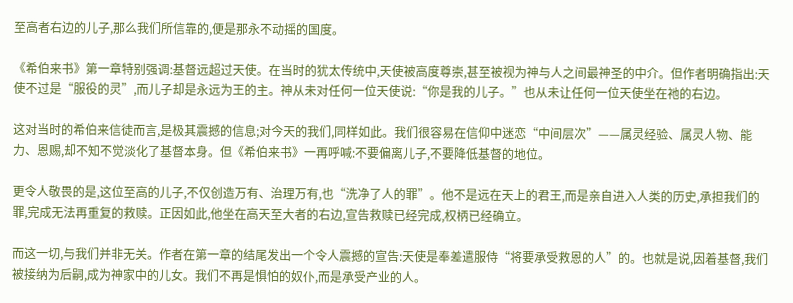至高者右边的儿子,那么我们所信靠的,便是那永不动摇的国度。

《希伯来书》第一章特别强调:基督远超过天使。在当时的犹太传统中,天使被高度尊崇,甚至被视为神与人之间最神圣的中介。但作者明确指出:天使不过是“服役的灵”,而儿子却是永远为王的主。神从未对任何一位天使说:“你是我的儿子。”也从未让任何一位天使坐在祂的右边。

这对当时的希伯来信徒而言,是极其震撼的信息;对今天的我们,同样如此。我们很容易在信仰中迷恋“中间层次”——属灵经验、属灵人物、能力、恩赐,却不知不觉淡化了基督本身。但《希伯来书》一再呼喊:不要偏离儿子,不要降低基督的地位。

更令人敬畏的是,这位至高的儿子,不仅创造万有、治理万有,也“洗净了人的罪”。他不是远在天上的君王,而是亲自进入人类的历史,承担我们的罪,完成无法再重复的救赎。正因如此,他坐在高天至大者的右边,宣告救赎已经完成,权柄已经确立。

而这一切,与我们并非无关。作者在第一章的结尾发出一个令人震撼的宣告:天使是奉差遣服侍“将要承受救恩的人”的。也就是说,因着基督,我们被接纳为后嗣,成为神家中的儿女。我们不再是惧怕的奴仆,而是承受产业的人。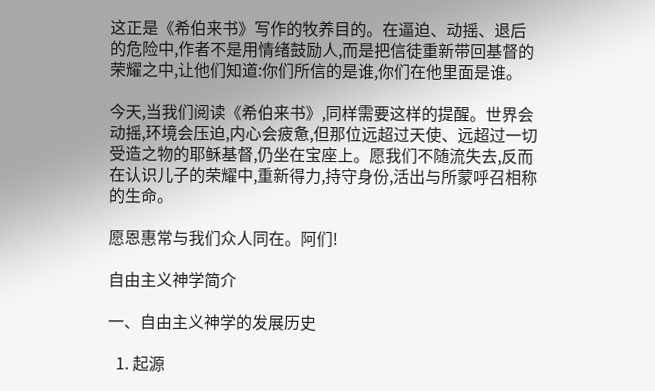这正是《希伯来书》写作的牧养目的。在逼迫、动摇、退后的危险中,作者不是用情绪鼓励人,而是把信徒重新带回基督的荣耀之中,让他们知道:你们所信的是谁,你们在他里面是谁。

今天,当我们阅读《希伯来书》,同样需要这样的提醒。世界会动摇,环境会压迫,内心会疲惫,但那位远超过天使、远超过一切受造之物的耶稣基督,仍坐在宝座上。愿我们不随流失去,反而在认识儿子的荣耀中,重新得力,持守身份,活出与所蒙呼召相称的生命。

愿恩惠常与我们众人同在。阿们!

自由主义神学简介

一、自由主义神学的发展历史

  1. 起源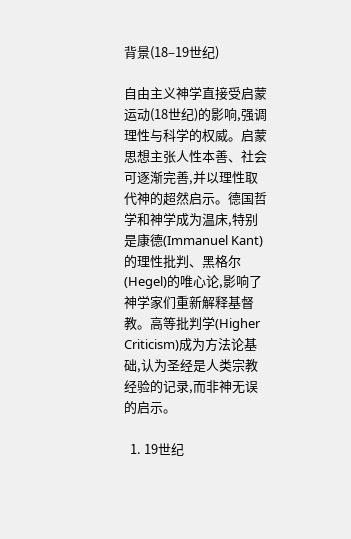背景(18–19世纪)

自由主义神学直接受启蒙运动(18世纪)的影响,强调理性与科学的权威。启蒙思想主张人性本善、社会可逐渐完善,并以理性取代神的超然启示。德国哲学和神学成为温床,特别是康德(Immanuel Kant)的理性批判、黑格尔(Hegel)的唯心论,影响了神学家们重新解释基督教。高等批判学(Higher Criticism)成为方法论基础,认为圣经是人类宗教经验的记录,而非神无误的启示。

  1. 19世纪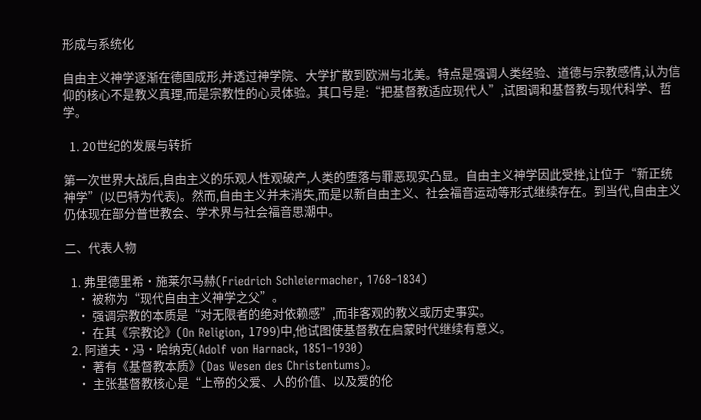形成与系统化

自由主义神学逐渐在德国成形,并透过神学院、大学扩散到欧洲与北美。特点是强调人类经验、道德与宗教感情,认为信仰的核心不是教义真理,而是宗教性的心灵体验。其口号是:“把基督教适应现代人”,试图调和基督教与现代科学、哲学。

  1. 20世纪的发展与转折

第一次世界大战后,自由主义的乐观人性观破产,人类的堕落与罪恶现实凸显。自由主义神学因此受挫,让位于“新正统神学”(以巴特为代表)。然而,自由主义并未消失,而是以新自由主义、社会福音运动等形式继续存在。到当代,自由主义仍体现在部分普世教会、学术界与社会福音思潮中。

二、代表人物

  1. 弗里德里希·施莱尔马赫(Friedrich Schleiermacher, 1768–1834)
    • 被称为“现代自由主义神学之父”。
    • 强调宗教的本质是“对无限者的绝对依赖感”,而非客观的教义或历史事实。
    • 在其《宗教论》(On Religion, 1799)中,他试图使基督教在启蒙时代继续有意义。
  2. 阿道夫·冯·哈纳克(Adolf von Harnack, 1851–1930)
    • 著有《基督教本质》(Das Wesen des Christentums)。
    • 主张基督教核心是“上帝的父爱、人的价值、以及爱的伦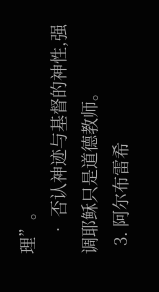理”。
    • 否认神迹与基督的神性,强调耶稣只是道德教师。
  3. 阿尔布雷希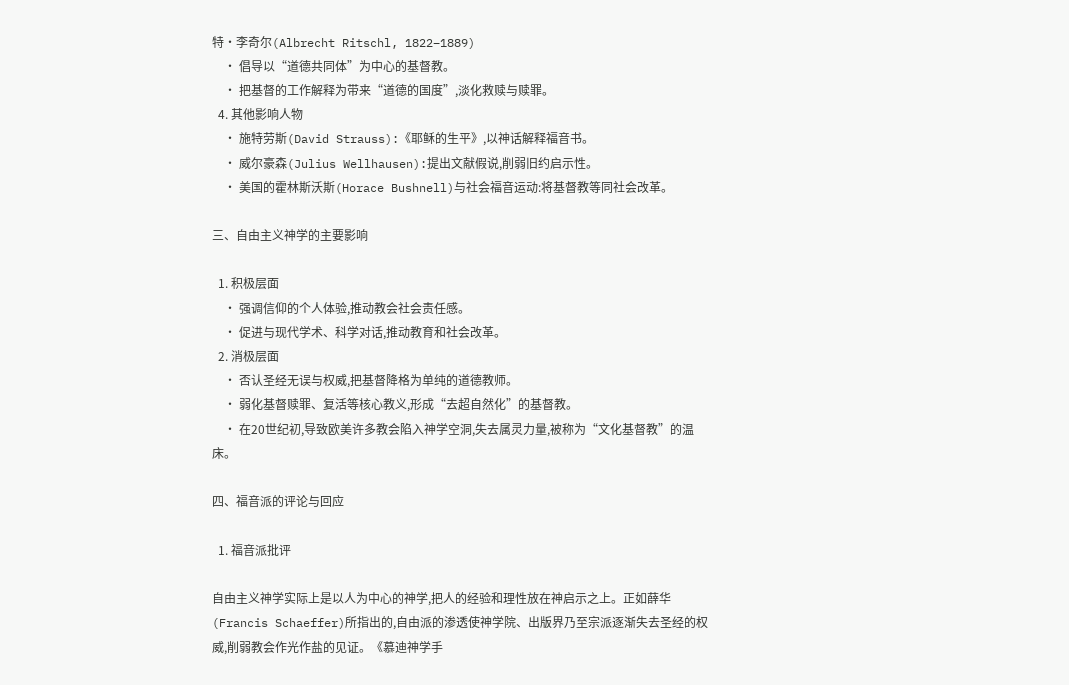特·李奇尔(Albrecht Ritschl, 1822–1889)
    • 倡导以“道德共同体”为中心的基督教。
    • 把基督的工作解释为带来“道德的国度”,淡化救赎与赎罪。
  4. 其他影响人物
    • 施特劳斯(David Strauss):《耶稣的生平》,以神话解释福音书。
    • 威尔豪森(Julius Wellhausen):提出文献假说,削弱旧约启示性。
    • 美国的霍林斯沃斯(Horace Bushnell)与社会福音运动:将基督教等同社会改革。

三、自由主义神学的主要影响

  1. 积极层面
    • 强调信仰的个人体验,推动教会社会责任感。
    • 促进与现代学术、科学对话,推动教育和社会改革。
  2. 消极层面
    • 否认圣经无误与权威,把基督降格为单纯的道德教师。
    • 弱化基督赎罪、复活等核心教义,形成“去超自然化”的基督教。
    • 在20世纪初,导致欧美许多教会陷入神学空洞,失去属灵力量,被称为“文化基督教”的温床。

四、福音派的评论与回应

  1. 福音派批评

自由主义神学实际上是以人为中心的神学,把人的经验和理性放在神启示之上。正如薛华(Francis Schaeffer)所指出的,自由派的渗透使神学院、出版界乃至宗派逐渐失去圣经的权威,削弱教会作光作盐的见证。《慕迪神学手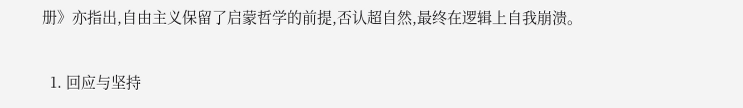册》亦指出,自由主义保留了启蒙哲学的前提,否认超自然,最终在逻辑上自我崩溃。

  1. 回应与坚持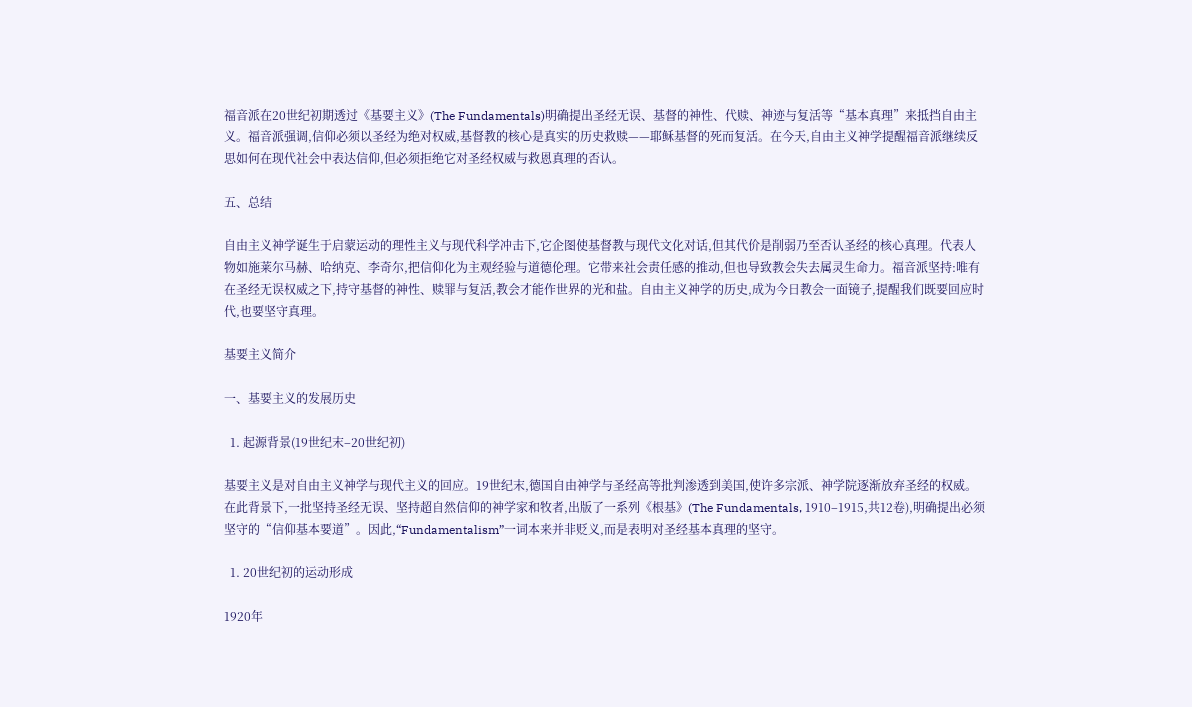福音派在20世纪初期透过《基要主义》(The Fundamentals)明确提出圣经无误、基督的神性、代赎、神迹与复活等“基本真理”来抵挡自由主义。福音派强调,信仰必须以圣经为绝对权威,基督教的核心是真实的历史救赎——耶稣基督的死而复活。在今天,自由主义神学提醒福音派继续反思如何在现代社会中表达信仰,但必须拒绝它对圣经权威与救恩真理的否认。

五、总结

自由主义神学诞生于启蒙运动的理性主义与现代科学冲击下,它企图使基督教与现代文化对话,但其代价是削弱乃至否认圣经的核心真理。代表人物如施莱尔马赫、哈纳克、李奇尔,把信仰化为主观经验与道德伦理。它带来社会责任感的推动,但也导致教会失去属灵生命力。福音派坚持:唯有在圣经无误权威之下,持守基督的神性、赎罪与复活,教会才能作世界的光和盐。自由主义神学的历史,成为今日教会一面镜子,提醒我们既要回应时代,也要坚守真理。

基要主义简介

一、基要主义的发展历史

  1. 起源背景(19世纪末–20世纪初)

基要主义是对自由主义神学与现代主义的回应。19世纪末,德国自由神学与圣经高等批判渗透到美国,使许多宗派、神学院逐渐放弃圣经的权威。在此背景下,一批坚持圣经无误、坚持超自然信仰的神学家和牧者,出版了一系列《根基》(The Fundamentals, 1910–1915,共12卷),明确提出必须坚守的“信仰基本要道”。因此,“Fundamentalism”一词本来并非贬义,而是表明对圣经基本真理的坚守。

  1. 20世纪初的运动形成

1920年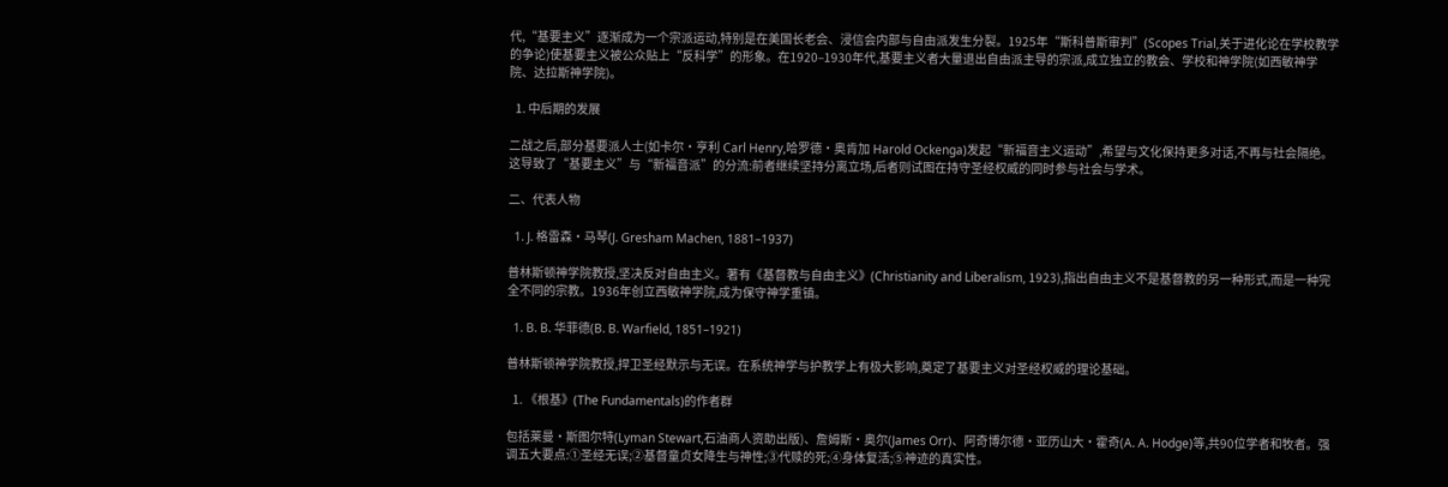代,“基要主义”逐渐成为一个宗派运动,特别是在美国长老会、浸信会内部与自由派发生分裂。1925年“斯科普斯审判”(Scopes Trial,关于进化论在学校教学的争论)使基要主义被公众贴上“反科学”的形象。在1920–1930年代,基要主义者大量退出自由派主导的宗派,成立独立的教会、学校和神学院(如西敏神学院、达拉斯神学院)。

  1. 中后期的发展

二战之后,部分基要派人士(如卡尔·亨利 Carl Henry,哈罗德·奥肯加 Harold Ockenga)发起“新福音主义运动”,希望与文化保持更多对话,不再与社会隔绝。这导致了“基要主义”与“新福音派”的分流:前者继续坚持分离立场,后者则试图在持守圣经权威的同时参与社会与学术。

二、代表人物

  1. J. 格雷森·马琴(J. Gresham Machen, 1881–1937)

普林斯顿神学院教授,坚决反对自由主义。著有《基督教与自由主义》(Christianity and Liberalism, 1923),指出自由主义不是基督教的另一种形式,而是一种完全不同的宗教。1936年创立西敏神学院,成为保守神学重镇。

  1. B. B. 华菲德(B. B. Warfield, 1851–1921)

普林斯顿神学院教授,捍卫圣经默示与无误。在系统神学与护教学上有极大影响,奠定了基要主义对圣经权威的理论基础。

  1. 《根基》(The Fundamentals)的作者群

包括莱曼·斯图尔特(Lyman Stewart,石油商人资助出版)、詹姆斯·奥尔(James Orr)、阿奇博尔德·亚历山大·霍奇(A. A. Hodge)等,共90位学者和牧者。强调五大要点:①圣经无误;②基督童贞女降生与神性;③代赎的死;④身体复活;⑤神迹的真实性。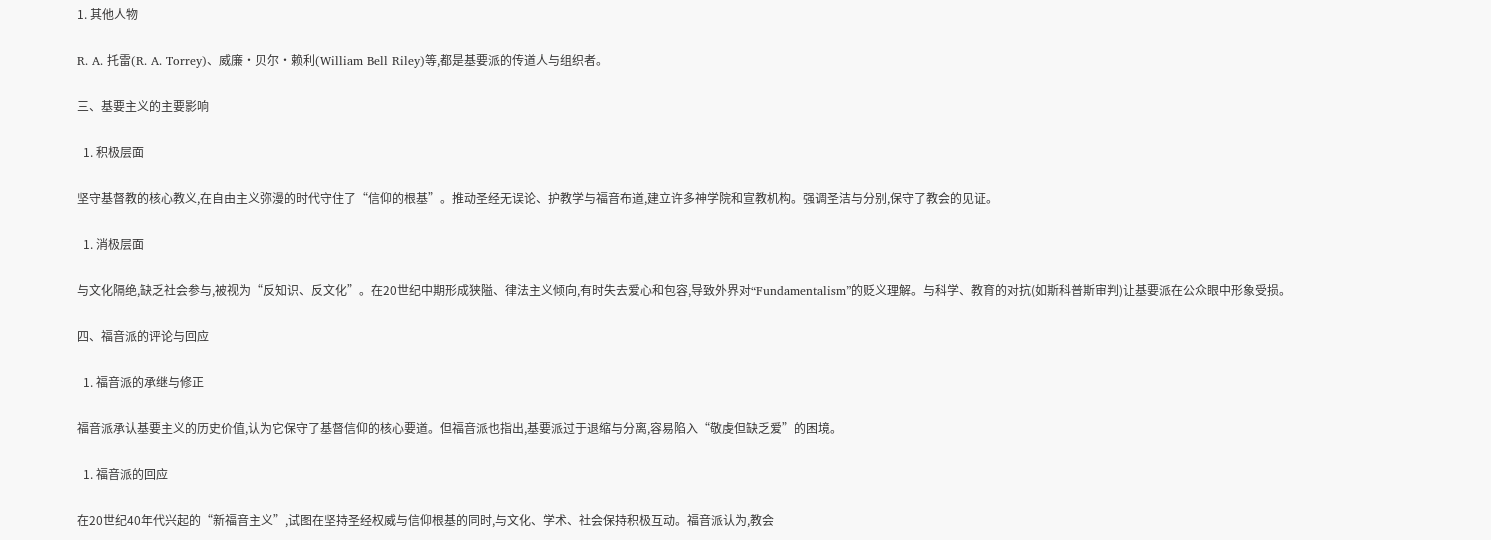1. 其他人物

R. A. 托雷(R. A. Torrey)、威廉·贝尔·赖利(William Bell Riley)等,都是基要派的传道人与组织者。

三、基要主义的主要影响

  1. 积极层面

坚守基督教的核心教义,在自由主义弥漫的时代守住了“信仰的根基”。推动圣经无误论、护教学与福音布道,建立许多神学院和宣教机构。强调圣洁与分别,保守了教会的见证。

  1. 消极层面

与文化隔绝,缺乏社会参与,被视为“反知识、反文化”。在20世纪中期形成狭隘、律法主义倾向,有时失去爱心和包容,导致外界对“Fundamentalism”的贬义理解。与科学、教育的对抗(如斯科普斯审判)让基要派在公众眼中形象受损。

四、福音派的评论与回应

  1. 福音派的承继与修正

福音派承认基要主义的历史价值,认为它保守了基督信仰的核心要道。但福音派也指出,基要派过于退缩与分离,容易陷入“敬虔但缺乏爱”的困境。

  1. 福音派的回应

在20世纪40年代兴起的“新福音主义”,试图在坚持圣经权威与信仰根基的同时,与文化、学术、社会保持积极互动。福音派认为,教会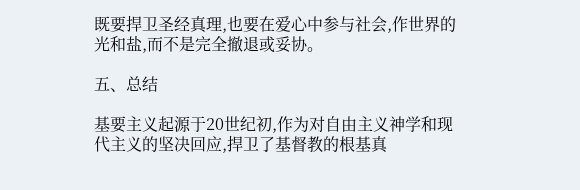既要捍卫圣经真理,也要在爱心中参与社会,作世界的光和盐,而不是完全撤退或妥协。

五、总结

基要主义起源于20世纪初,作为对自由主义神学和现代主义的坚决回应,捍卫了基督教的根基真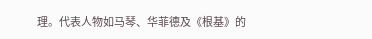理。代表人物如马琴、华菲德及《根基》的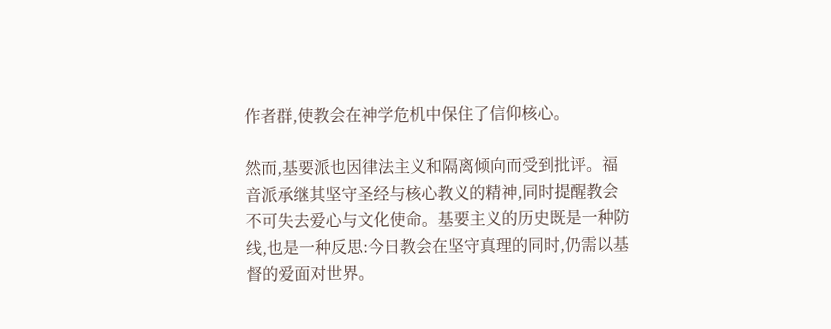作者群,使教会在神学危机中保住了信仰核心。

然而,基要派也因律法主义和隔离倾向而受到批评。福音派承继其坚守圣经与核心教义的精神,同时提醒教会不可失去爱心与文化使命。基要主义的历史既是一种防线,也是一种反思:今日教会在坚守真理的同时,仍需以基督的爱面对世界。